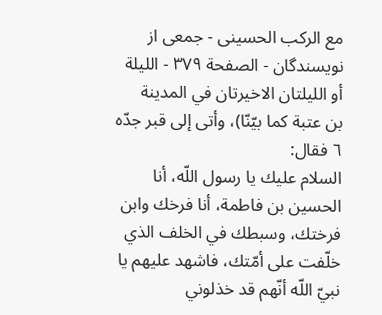مع الركب الحسينى - جمعی از نویسندگان - الصفحة ٣٧٩ - الليلة أو الليلتان الاخيرتان في المدينة
بن عتبة كما بيّنّا)، وأتى إلى قبر جدّه ٦ فقال:
السلام عليك يا رسول اللّه، أنا الحسين بن فاطمة، أنا فرخك وابن فرختك، وسبطك في الخلف الذي خلّفت على أمّتك، فاشهد عليهم يا نبيّ اللّه أنّهم قد خذلوني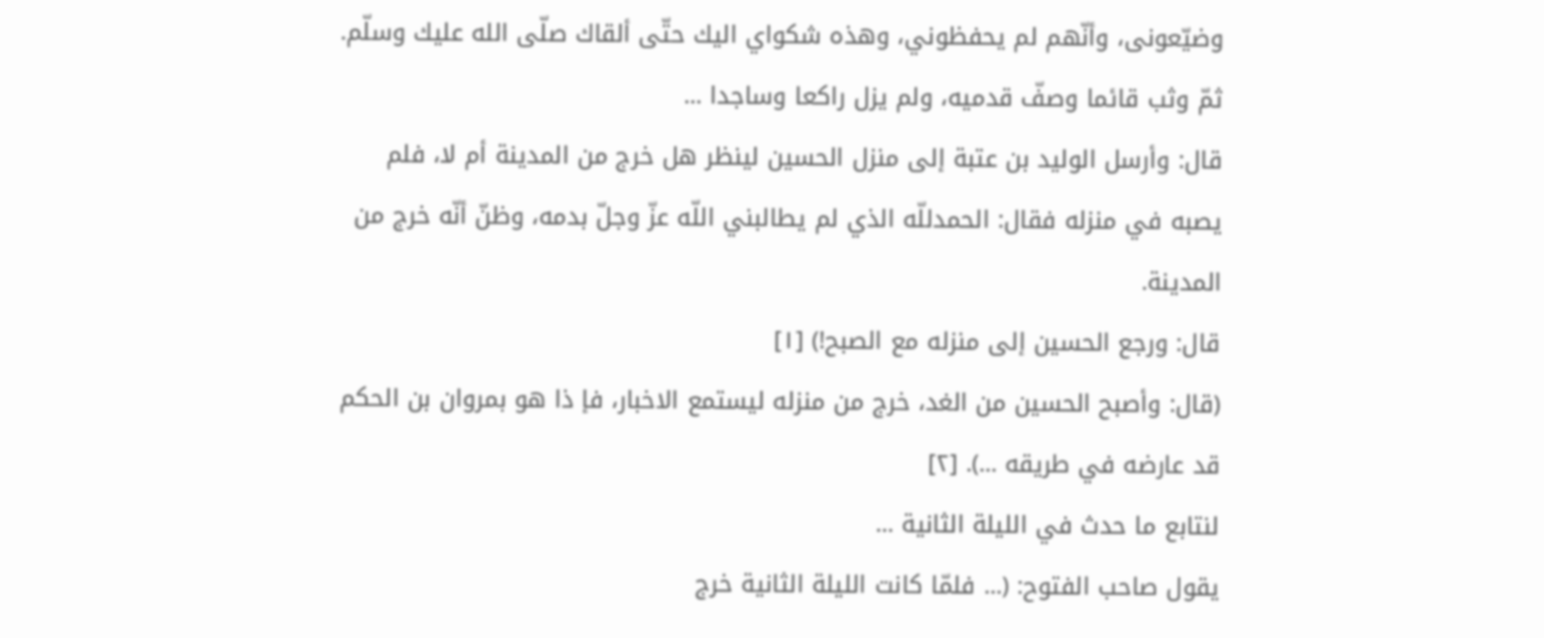وضيّعونى، وأنّهم لم يحفظوني، وهذه شكواي اليك حتّى ألقاك صلّى الله عليك وسلّم.
ثمّ وثب قائما وصفّ قدميه، ولم يزل راكعا وساجدا ...
قال: وأرسل الوليد بن عتبة إلى منزل الحسين لينظر هل خرج من المدينة أم لا، فلم يصبه في منزله فقال: الحمدللّه الذي لم يطالبني اللّه عزّ وجلّ بدمه، وظنّ أنّه خرج من المدينة.
قال: ورجع الحسين إلى منزله مع الصبح!) [١]
(قال: وأصبح الحسين من الغد، خرج من منزله ليستمع الاخبار، فإ ذا هو بمروان بن الحكم قد عارضه في طريقه ...). [٢]
لنتابع ما حدث في الليلة الثانية ...
يقول صاحب الفتوح: (... فلمّا كانت الليلة الثانية خرج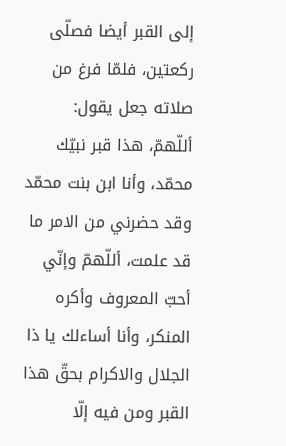إلى القبر أيضا فصلّى ركعتين، فلمّا فرغ من صلاته جعل يقول:
أللّهمّ، هذا قبر نبيّك محمّد، وأنا ابن بنت محمّد وقد حضرني من الامر ما قد علمت، أللّهمّ وإنّي أحبّ المعروف وأكره المنكر، وأنا أساءلك يا ذا الجلال والاكرام بحقّ هذا القبر ومن فيه إلّا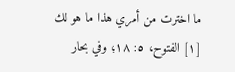ما اخترت من أمري هذا ما هو لك
[١] الفتوح، ٥: ١٨؛ وفي بحار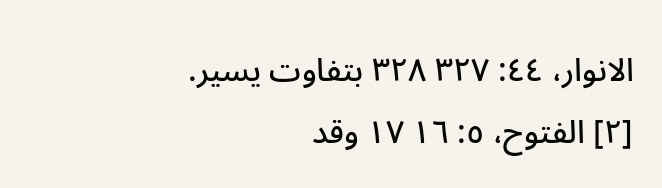الانوار، ٤٤: ٣٢٧ ٣٢٨ بتفاوت يسير.
[٢] الفتوح، ٥: ١٦ ١٧ وقد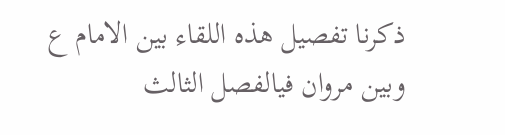ذكرنا تفصيل هذه اللقاء بين الامام ع وبين مروان فيالفصل الثالث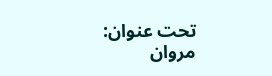تحت عنوان: مروان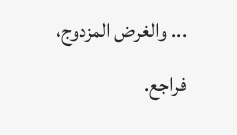... والغرض المزدوج، فراجع.